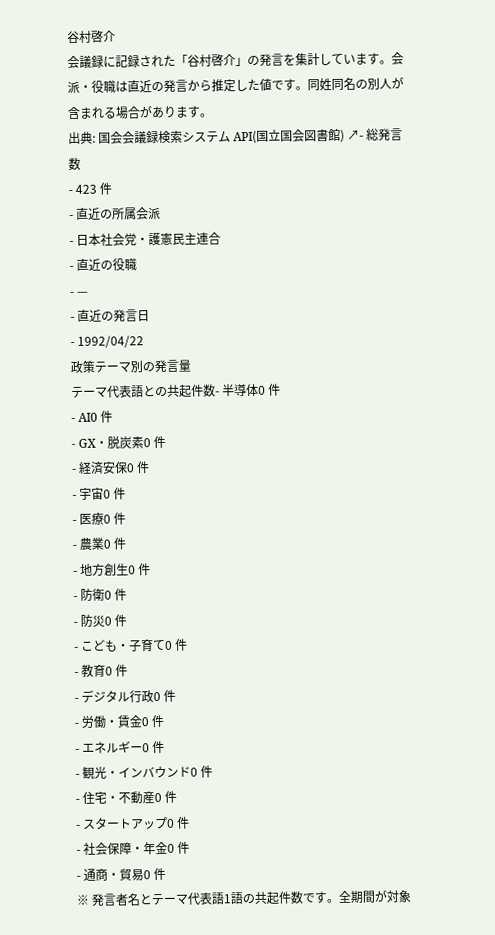谷村啓介
会議録に記録された「谷村啓介」の発言を集計しています。会派・役職は直近の発言から推定した値です。同姓同名の別人が含まれる場合があります。
出典: 国会会議録検索システム API(国立国会図書館) ↗- 総発言数
- 423 件
- 直近の所属会派
- 日本社会党・護憲民主連合
- 直近の役職
- —
- 直近の発言日
- 1992/04/22
政策テーマ別の発言量
テーマ代表語との共起件数- 半導体0 件
- AI0 件
- GX・脱炭素0 件
- 経済安保0 件
- 宇宙0 件
- 医療0 件
- 農業0 件
- 地方創生0 件
- 防衛0 件
- 防災0 件
- こども・子育て0 件
- 教育0 件
- デジタル行政0 件
- 労働・賃金0 件
- エネルギー0 件
- 観光・インバウンド0 件
- 住宅・不動産0 件
- スタートアップ0 件
- 社会保障・年金0 件
- 通商・貿易0 件
※ 発言者名とテーマ代表語1語の共起件数です。全期間が対象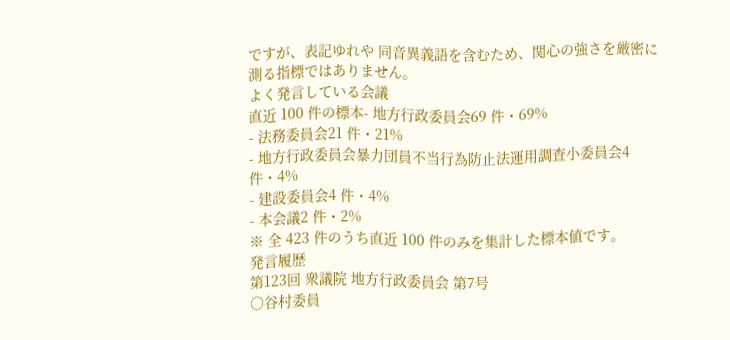ですが、表記ゆれや 同音異義語を含むため、関心の強さを厳密に測る指標ではありません。
よく発言している会議
直近 100 件の標本- 地方行政委員会69 件・69%
- 法務委員会21 件・21%
- 地方行政委員会暴力団員不当行為防止法運用調査小委員会4 件・4%
- 建設委員会4 件・4%
- 本会議2 件・2%
※ 全 423 件のうち直近 100 件のみを集計した標本値です。
発言履歴
第123回 衆議院 地方行政委員会 第7号
○谷村委員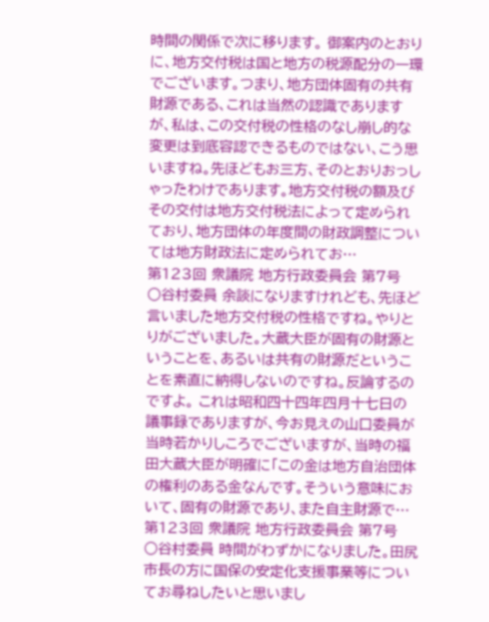時間の関係で次に移ります。 御案内のとおりに、地方交付税は国と地方の税源配分の一環でございます。つまり、地方団体固有の共有財源である、これは当然の認識でありますが、私は、この交付税の性格のなし崩し的な変更は到底容認できるものではない、こう思いますね。先ほどもお三方、そのとおりおっしゃったわけであります。地方交付税の額及びその交付は地方交付税法によって定められており、地方団体の年度間の財政調整については地方財政法に定められてお…
第123回 衆議院 地方行政委員会 第7号
○谷村委員 余談になりますけれども、先ほど言いました地方交付税の性格ですね。やりとりがございました。大蔵大臣が固有の財源ということを、あるいは共有の財源だということを素直に納得しないのですね。反論するのですよ。 これは昭和四十四年四月十七日の議事録でありますが、今お見えの山口委員が当時若かりしころでございますが、当時の福田大蔵大臣が明確に「この金は地方自治団体の権利のある金なんです。そういう意味において、固有の財源であり、また自主財源で…
第123回 衆議院 地方行政委員会 第7号
○谷村委員 時間がわずかになりました。田尻市長の方に国保の安定化支援事業等についてお尋ねしたいと思いまし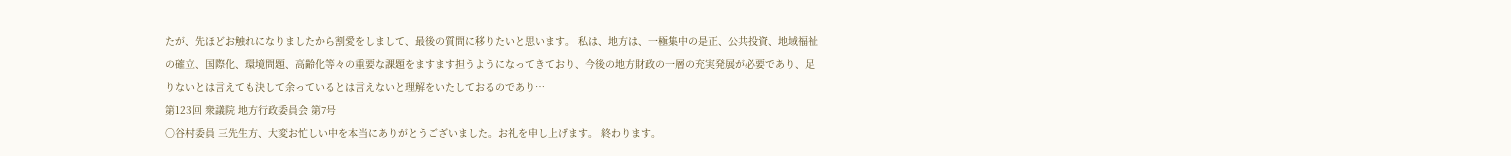たが、先ほどお触れになりましたから割愛をしまして、最後の質問に移りたいと思います。 私は、地方は、一極集中の是正、公共投資、地域福祉の確立、国際化、環境問題、高齢化等々の重要な課題をますます担うようになってきており、今後の地方財政の一層の充実発展が必要であり、足りないとは言えても決して余っているとは言えないと理解をいたしておるのであり…
第123回 衆議院 地方行政委員会 第7号
○谷村委員 三先生方、大変お忙しい中を本当にありがとうございました。お礼を申し上げます。 終わります。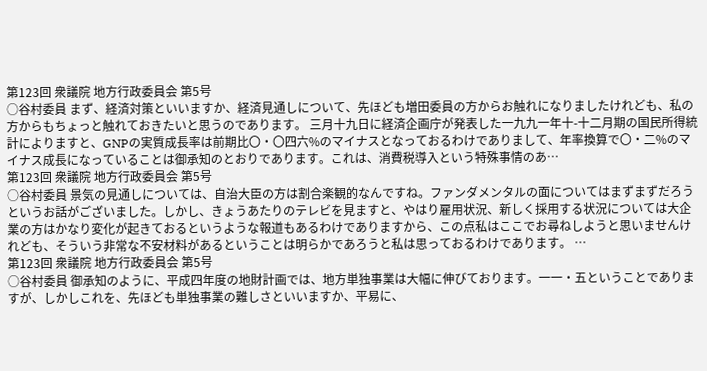第123回 衆議院 地方行政委員会 第5号
○谷村委員 まず、経済対策といいますか、経済見通しについて、先ほども増田委員の方からお触れになりましたけれども、私の方からもちょっと触れておきたいと思うのであります。 三月十九日に経済企画庁が発表した一九九一年十-十二月期の国民所得統計によりますと、GNPの実質成長率は前期比〇・〇四六%のマイナスとなっておるわけでありまして、年率換算で〇・二%のマイナス成長になっていることは御承知のとおりであります。これは、消費税導入という特殊事情のあ…
第123回 衆議院 地方行政委員会 第5号
○谷村委員 景気の見通しについては、自治大臣の方は割合楽観的なんですね。ファンダメンタルの面についてはまずまずだろうというお話がございました。しかし、きょうあたりのテレビを見ますと、やはり雇用状況、新しく採用する状況については大企業の方はかなり変化が起きておるというような報道もあるわけでありますから、この点私はここでお尋ねしようと思いませんけれども、そういう非常な不安材料があるということは明らかであろうと私は思っておるわけであります。 …
第123回 衆議院 地方行政委員会 第5号
○谷村委員 御承知のように、平成四年度の地財計画では、地方単独事業は大幅に伸びております。一一・五ということでありますが、しかしこれを、先ほども単独事業の難しさといいますか、平易に、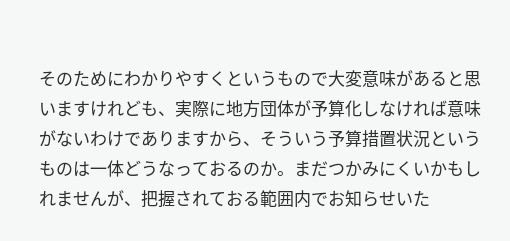そのためにわかりやすくというもので大変意味があると思いますけれども、実際に地方団体が予算化しなければ意味がないわけでありますから、そういう予算措置状況というものは一体どうなっておるのか。まだつかみにくいかもしれませんが、把握されておる範囲内でお知らせいた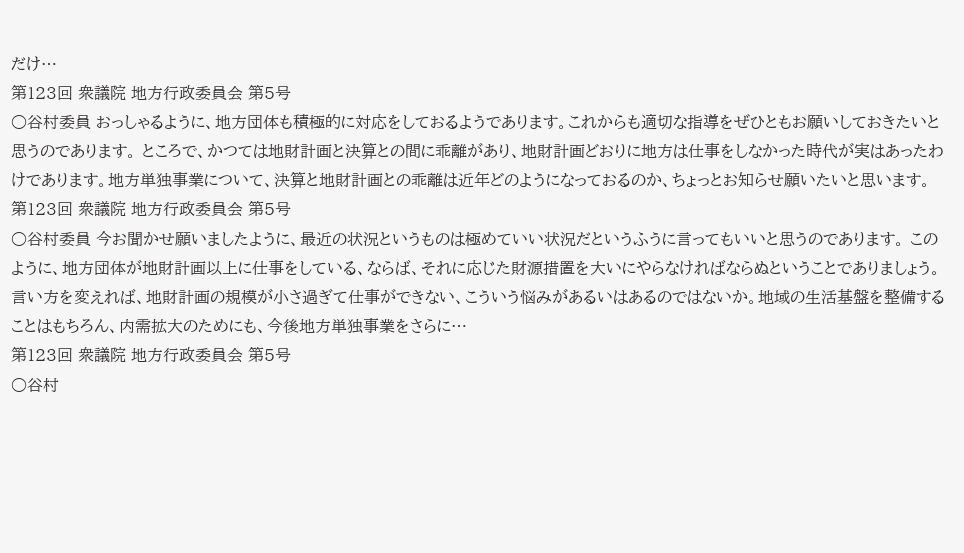だけ…
第123回 衆議院 地方行政委員会 第5号
○谷村委員 おっしゃるように、地方団体も積極的に対応をしておるようであります。これからも適切な指導をぜひともお願いしておきたいと思うのであります。 ところで、かつては地財計画と決算との間に乖離があり、地財計画どおりに地方は仕事をしなかった時代が実はあったわけであります。地方単独事業について、決算と地財計画との乖離は近年どのようになっておるのか、ちょっとお知らせ願いたいと思います。
第123回 衆議院 地方行政委員会 第5号
○谷村委員 今お聞かせ願いましたように、最近の状況というものは極めていい状況だというふうに言ってもいいと思うのであります。 このように、地方団体が地財計画以上に仕事をしている、ならば、それに応じた財源措置を大いにやらなければならぬということでありましょう。言い方を変えれば、地財計画の規模が小さ過ぎて仕事ができない、こういう悩みがあるいはあるのではないか。地域の生活基盤を整備することはもちろん、内需拡大のためにも、今後地方単独事業をさらに…
第123回 衆議院 地方行政委員会 第5号
○谷村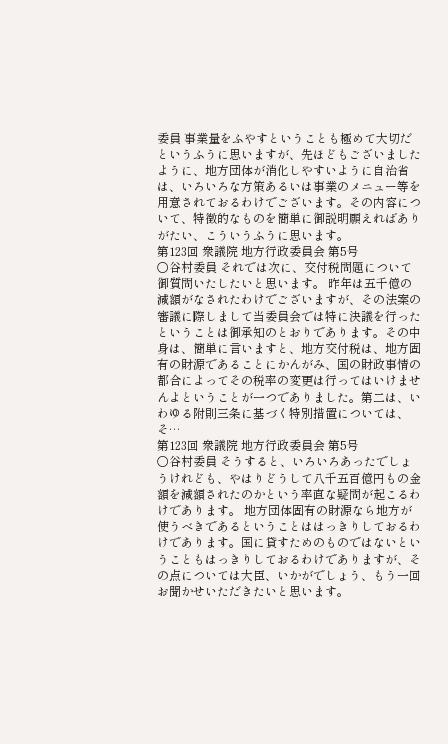委員 事業量をふやすということも極めて大切だというふうに思いますが、先ほどもございましたように、地方団体が消化しやすいように自治省は、いろいろな方策あるいは事業のメニュー等を用意されておるわけでございます。その内容について、特徴的なものを簡単に御説明願えればありがたい、こういうふうに思います。
第123回 衆議院 地方行政委員会 第5号
○谷村委員 それでは次に、交付税問題について御質問いたしたいと思います。 昨年は五千億の減額がなされたわけでございますが、その法案の審議に際しまして当委員会では特に決議を行ったということは御承知のとおりであります。その中身は、簡単に言いますと、地方交付税は、地方固有の財源であることにかんがみ、国の財政事情の都合によってその税率の変更は行ってはいけませんよということが一つでありました。第二は、いわゆる附則三条に基づく特別措置については、そ…
第123回 衆議院 地方行政委員会 第5号
○谷村委員 そうすると、いろいろあったでしょうけれども、やはりどうして八千五百億円もの金額を減額されたのかという率直な疑問が起こるわけであります。 地方団体固有の財源なら地方が使うべきであるということははっきりしておるわけであります。国に貸すためのものではないということもはっきりしておるわけでありますが、その点については大臣、いかがでしょう、もう一回お聞かせいただきたいと思います。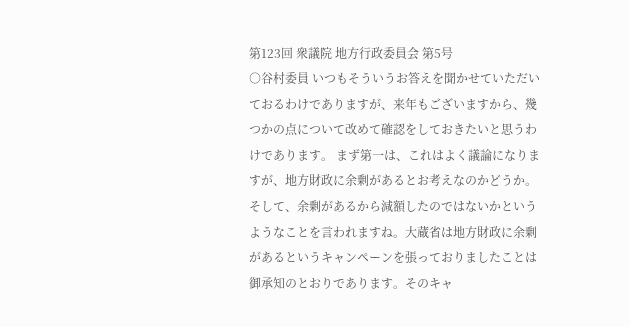第123回 衆議院 地方行政委員会 第5号
○谷村委員 いつもそういうお答えを聞かせていただいておるわけでありますが、来年もございますから、幾つかの点について改めて確認をしておきたいと思うわけであります。 まず第一は、これはよく議論になりますが、地方財政に余剰があるとお考えなのかどうか。そして、余剰があるから減額したのではないかというようなことを言われますね。大蔵省は地方財政に余剰があるというキャンペーンを張っておりましたことは御承知のとおりであります。そのキャ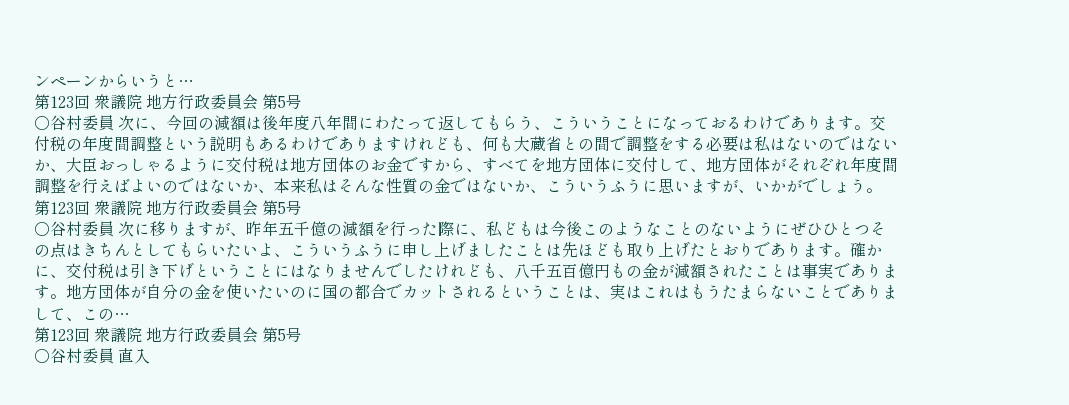ンペーンからいうと…
第123回 衆議院 地方行政委員会 第5号
○谷村委員 次に、今回の減額は後年度八年間にわたって返してもらう、こういうことになっておるわけであります。交付税の年度間調整という説明もあるわけでありますけれども、何も大蔵省との間で調整をする必要は私はないのではないか、大臣おっしゃるように交付税は地方団体のお金ですから、すべてを地方団体に交付して、地方団体がそれぞれ年度間調整を行えばよいのではないか、本来私はそんな性質の金ではないか、こういうふうに思いますが、いかがでしょう。
第123回 衆議院 地方行政委員会 第5号
○谷村委員 次に移りますが、昨年五千億の減額を行った際に、私どもは今後このようなことのないようにぜひひとつその点はきちんとしてもらいたいよ、こういうふうに申し上げましたことは先ほども取り上げたとおりであります。確かに、交付税は引き下げということにはなりませんでしたけれども、八千五百億円もの金が減額されたことは事実であります。地方団体が自分の金を使いたいのに国の都合でカットされるということは、実はこれはもうたまらないことでありまして、この…
第123回 衆議院 地方行政委員会 第5号
○谷村委員 直入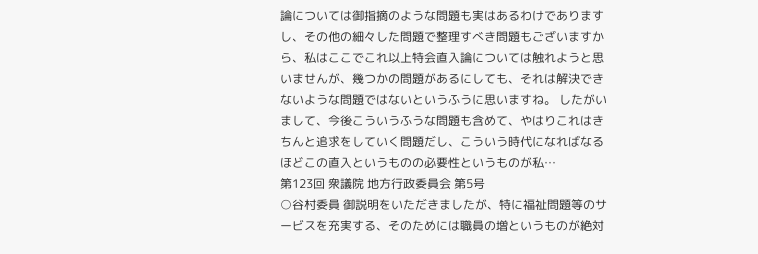論については御指摘のような問題も実はあるわけでありますし、その他の細々した問題で整理すべき問題もございますから、私はここでこれ以上特会直入論については触れようと思いませんが、幾つかの問題があるにしても、それは解決できないような問題ではないというふうに思いますね。 したがいまして、今後こういうふうな問題も含めて、やはりこれはきちんと追求をしていく問題だし、こういう時代になればなるほどこの直入というものの必要性というものが私…
第123回 衆議院 地方行政委員会 第5号
○谷村委員 御説明をいただきましたが、特に福祉問題等のサービスを充実する、そのためには職員の増というものが絶対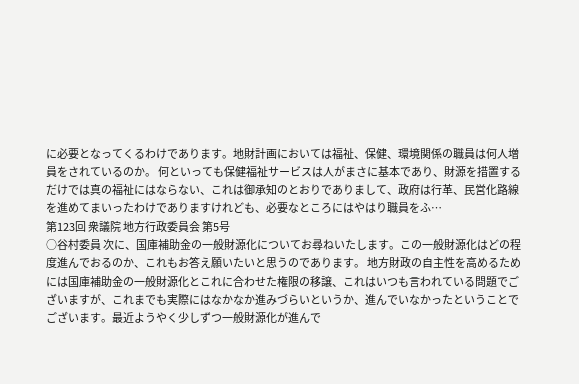に必要となってくるわけであります。地財計画においては福祉、保健、環境関係の職員は何人増員をされているのか。 何といっても保健福祉サービスは人がまさに基本であり、財源を措置するだけでは真の福祉にはならない、これは御承知のとおりでありまして、政府は行革、民営化路線を進めてまいったわけでありますけれども、必要なところにはやはり職員をふ…
第123回 衆議院 地方行政委員会 第5号
○谷村委員 次に、国庫補助金の一般財源化についてお尋ねいたします。この一般財源化はどの程度進んでおるのか、これもお答え願いたいと思うのであります。 地方財政の自主性を高めるためには国庫補助金の一般財源化とこれに合わせた権限の移譲、これはいつも言われている問題でございますが、これまでも実際にはなかなか進みづらいというか、進んでいなかったということでございます。最近ようやく少しずつ一般財源化が進んで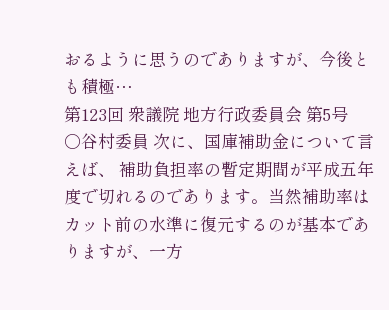おるように思うのでありますが、今後とも積極…
第123回 衆議院 地方行政委員会 第5号
○谷村委員 次に、国庫補助金について言えば、 補助負担率の暫定期間が平成五年度で切れるのであります。当然補助率はカット前の水準に復元するのが基本でありますが、一方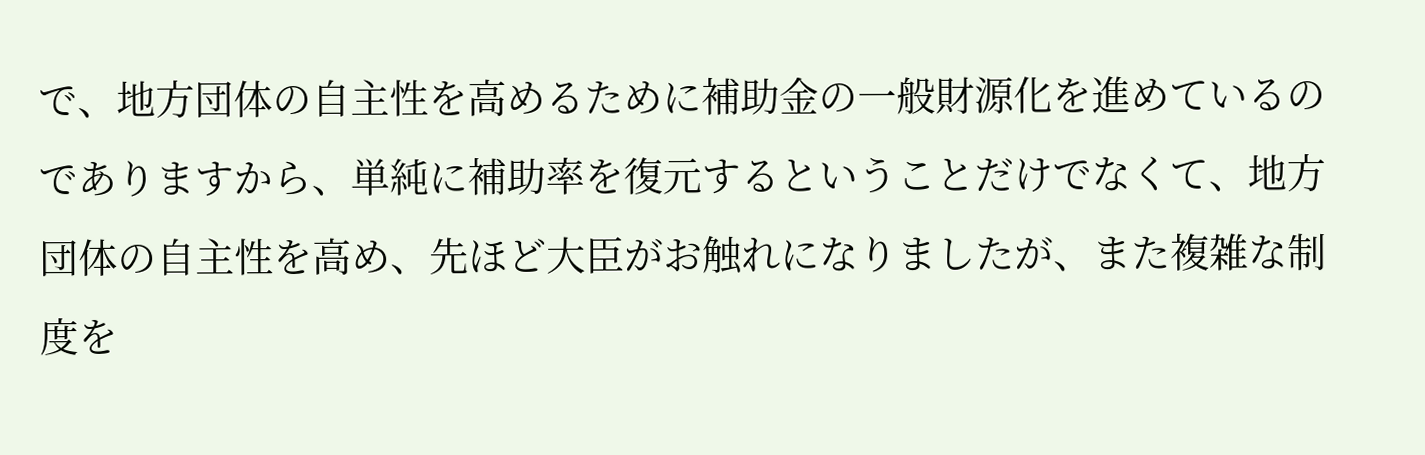で、地方団体の自主性を高めるために補助金の一般財源化を進めているのでありますから、単純に補助率を復元するということだけでなくて、地方団体の自主性を高め、先ほど大臣がお触れになりましたが、また複雑な制度を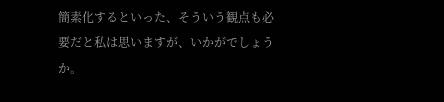簡素化するといった、そういう観点も必要だと私は思いますが、いかがでしょうか。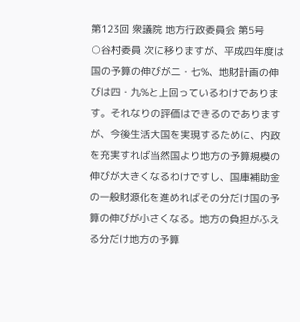第123回 衆議院 地方行政委員会 第5号
○谷村委員 次に移りますが、平成四年度は国の予算の伸びが二・七%、地財計画の伸びは四・九%と上回っているわけであります。それなりの評価はできるのでありますが、今後生活大国を実現するために、内政を充実すれば当然国より地方の予算規模の伸びが大きくなるわけですし、国庫補助金の一般財源化を進めればその分だけ国の予算の伸びが小さくなる。地方の負担がふえる分だけ地方の予算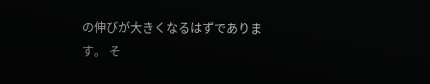の伸びが大きくなるはずであります。 そ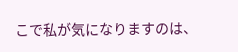こで私が気になりますのは、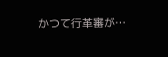かつて行革審が…